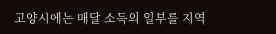고양시에는 매달 소득의 일부를 지역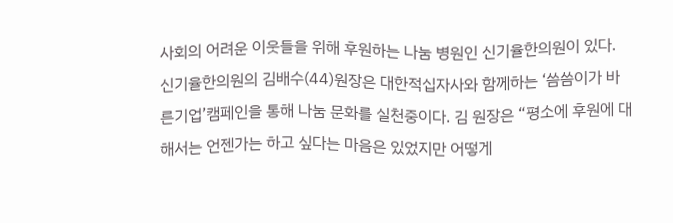사회의 어려운 이웃들을 위해 후원하는 나눔 병원인 신기율한의원이 있다. 신기율한의원의 김배수(44)원장은 대한적십자사와 함께하는 ‘씀씀이가 바른기업’캠페인을 통해 나눔 문화를 실천중이다. 김 원장은 “평소에 후원에 대해서는 언젠가는 하고 싶다는 마음은 있었지만 어떻게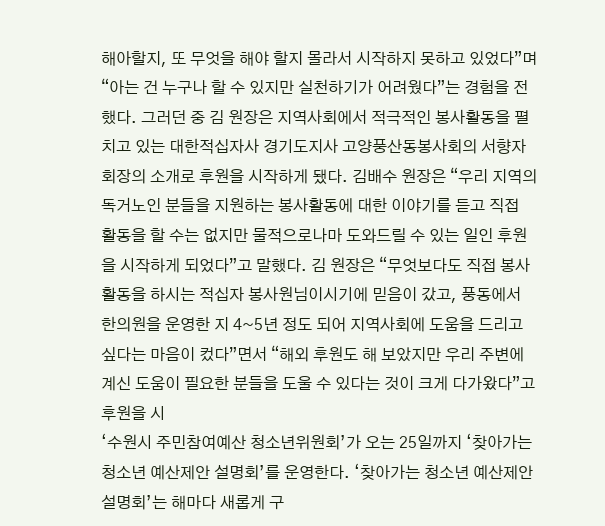해아할지, 또 무엇을 해야 할지 몰라서 시작하지 못하고 있었다”며 “아는 건 누구나 할 수 있지만 실천하기가 어려웠다”는 경험을 전했다. 그러던 중 김 원장은 지역사회에서 적극적인 봉사활동을 펼치고 있는 대한적십자사 경기도지사 고양풍산동봉사회의 서향자 회장의 소개로 후원을 시작하게 됐다. 김배수 원장은 “우리 지역의 독거노인 분들을 지원하는 봉사활동에 대한 이야기를 듣고 직접 활동을 할 수는 없지만 물적으로나마 도와드릴 수 있는 일인 후원을 시작하게 되었다”고 말했다. 김 원장은 “무엇보다도 직접 봉사활동을 하시는 적십자 봉사원님이시기에 믿음이 갔고, 풍동에서 한의원을 운영한 지 4~5년 정도 되어 지역사회에 도움을 드리고 싶다는 마음이 컸다”면서 “해외 후원도 해 보았지만 우리 주변에 계신 도움이 필요한 분들을 도울 수 있다는 것이 크게 다가왔다”고 후원을 시
‘수원시 주민참여예산 청소년위원회’가 오는 25일까지 ‘찾아가는 청소년 예산제안 설명회’를 운영한다. ‘찾아가는 청소년 예산제안 설명회’는 해마다 새롭게 구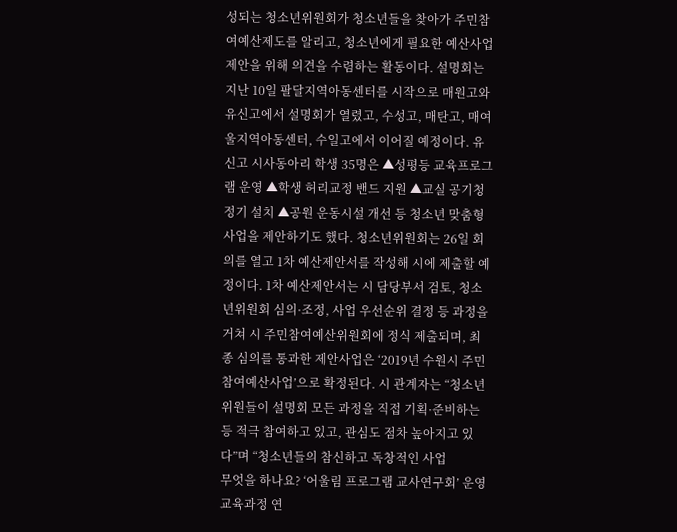성되는 청소년위원회가 청소년들을 찾아가 주민참여예산제도를 알리고, 청소년에게 필요한 예산사업 제안을 위해 의견을 수렴하는 활동이다. 설명회는 지난 10일 팔달지역아동센터를 시작으로 매원고와 유신고에서 설명회가 열렸고, 수성고, 매탄고, 매여울지역아동센터, 수일고에서 이어질 예정이다. 유신고 시사동아리 학생 35명은 ▲성평등 교육프로그램 운영 ▲학생 허리교정 밴드 지원 ▲교실 공기청정기 설치 ▲공원 운동시설 개선 등 청소년 맞춤형 사업을 제안하기도 했다. 청소년위원회는 26일 회의를 열고 1차 예산제안서를 작성해 시에 제출할 예정이다. 1차 예산제안서는 시 담당부서 검토, 청소년위원회 심의·조정, 사업 우선순위 결정 등 과정을 거쳐 시 주민참여예산위원회에 정식 제출되며, 최종 심의를 통과한 제안사업은 ‘2019년 수원시 주민참여예산사업’으로 확정된다. 시 관계자는 “청소년위원들이 설명회 모든 과정을 직접 기획·준비하는 등 적극 참여하고 있고, 관심도 점차 높아지고 있다”며 “청소년들의 참신하고 독창적인 사업
무엇을 하나요? ‘어울림 프로그램 교사연구회’ 운영 교육과정 연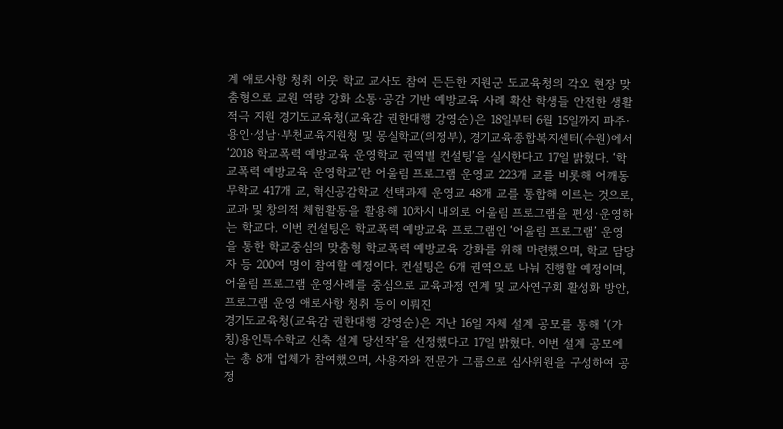계 애로사항 청취 이웃 학교 교사도 참여 든든한 지원군 도교육청의 각오 현장 맞춤형으로 교원 역량 강화 소통·공감 기반 예방교육 사례 확산 학생들 안전한 생활 적극 지원 경기도교육청(교육감 권한대행 강영순)은 18일부터 6월 15일까지 파주·용인·성남·부천교육지원청 및 몽실학교(의정부), 경기교육종합복지센터(수원)에서 ‘2018 학교폭력 예방교육 운영학교 권역별 컨설팅’을 실시한다고 17일 밝혔다. ‘학교폭력 예방교육 운영학교’란 어울림 프로그램 운영교 223개 교를 비롯해 어깨동무학교 417개 교, 혁신공감학교 선택과제 운영교 48개 교를 통합해 이르는 것으로, 교과 및 창의적 체험활동을 활용해 10차시 내외로 어울림 프로그램을 편성·운영하는 학교다. 이번 컨설팅은 학교폭력 예방교육 프로그램인 ‘어울림 프로그램’ 운영을 통한 학교중심의 맞춤형 학교폭력 예방교육 강화를 위해 마련했으며, 학교 담당자 등 200여 명이 참여할 예정이다. 컨설팅은 6개 권역으로 나눠 진행할 예정이며, 어울림 프로그램 운영사례를 중심으로 교육과정 연계 및 교사연구회 활성화 방안, 프로그램 운영 애로사항 청취 등이 이뤄진
경기도교육청(교육감 권한대행 강영순)은 지난 16일 자체 설계 공모를 통해 ‘(가칭)용인특수학교 신축 설계 당선작’을 선정했다고 17일 밝혔다. 이번 설계 공모에는 총 8개 업체가 참여했으며, 사용자와 전문가 그룹으로 심사위원을 구성하여 공정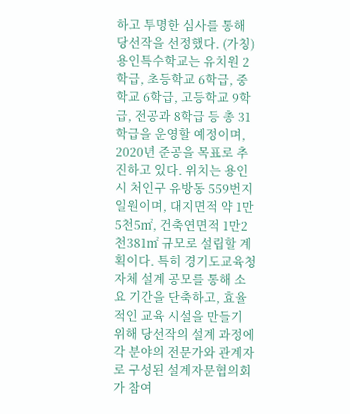하고 투명한 심사를 통해 당선작을 선정했다. (가칭)용인특수학교는 유치원 2학급, 초등학교 6학급, 중학교 6학급, 고등학교 9학급, 전공과 8학급 등 총 31학급을 운영할 예정이며, 2020년 준공을 목표로 추진하고 있다. 위치는 용인시 처인구 유방동 559번지 일원이며, 대지면적 약 1만5천5㎡, 건축연면적 1만2천381㎡ 규모로 설립할 계획이다. 특히 경기도교육청 자체 설계 공모를 통해 소요 기간을 단축하고, 효율적인 교육 시설을 만들기 위해 당선작의 설계 과정에 각 분야의 전문가와 관계자로 구성된 설계자문협의회가 참여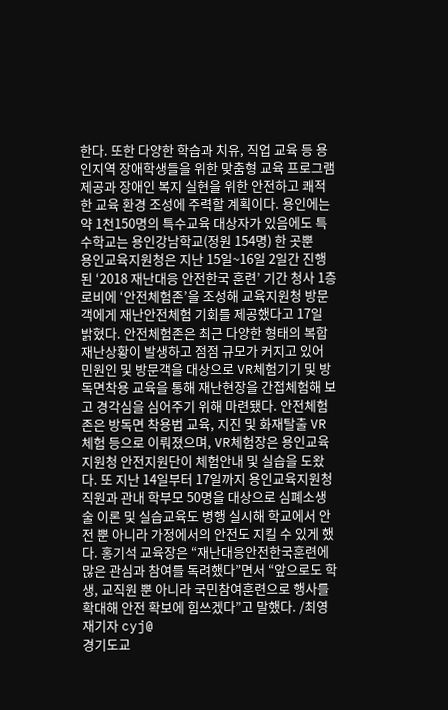한다. 또한 다양한 학습과 치유, 직업 교육 등 용인지역 장애학생들을 위한 맞춤형 교육 프로그램 제공과 장애인 복지 실현을 위한 안전하고 쾌적한 교육 환경 조성에 주력할 계획이다. 용인에는 약 1천150명의 특수교육 대상자가 있음에도 특수학교는 용인강남학교(정원 154명) 한 곳뿐
용인교육지원청은 지난 15일~16일 2일간 진행된 ‘2018 재난대응 안전한국 훈련’ 기간 청사 1층 로비에 ‘안전체험존’을 조성해 교육지원청 방문객에게 재난안전체험 기회를 제공했다고 17일 밝혔다. 안전체험존은 최근 다양한 형태의 복합재난상황이 발생하고 점점 규모가 커지고 있어 민원인 및 방문객을 대상으로 VR체험기기 및 방독면착용 교육을 통해 재난현장을 간접체험해 보고 경각심을 심어주기 위해 마련됐다. 안전체험존은 방독면 착용법 교육, 지진 및 화재탈출 VR체험 등으로 이뤄졌으며, VR체험장은 용인교육지원청 안전지원단이 체험안내 및 실습을 도왔다. 또 지난 14일부터 17일까지 용인교육지원청 직원과 관내 학부모 50명을 대상으로 심폐소생술 이론 및 실습교육도 병행 실시해 학교에서 안전 뿐 아니라 가정에서의 안전도 지킬 수 있게 했다. 홍기석 교육장은 “재난대응안전한국훈련에 많은 관심과 참여를 독려했다”면서 “앞으로도 학생, 교직원 뿐 아니라 국민참여훈련으로 행사를 확대해 안전 확보에 힘쓰겠다”고 말했다. /최영재기자 cyj@
경기도교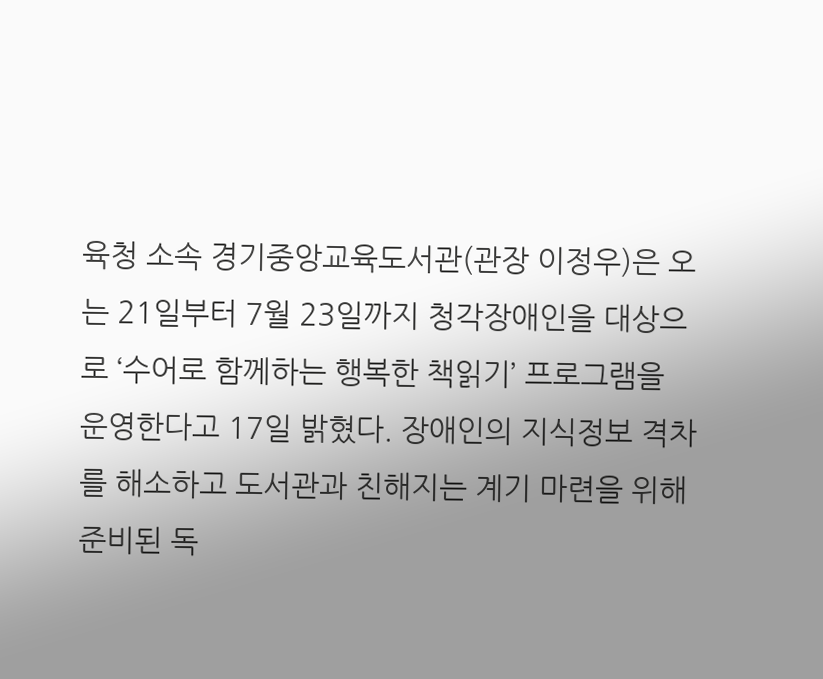육청 소속 경기중앙교육도서관(관장 이정우)은 오는 21일부터 7월 23일까지 청각장애인을 대상으로 ‘수어로 함께하는 행복한 책읽기’ 프로그램을 운영한다고 17일 밝혔다. 장애인의 지식정보 격차를 해소하고 도서관과 친해지는 계기 마련을 위해 준비된 독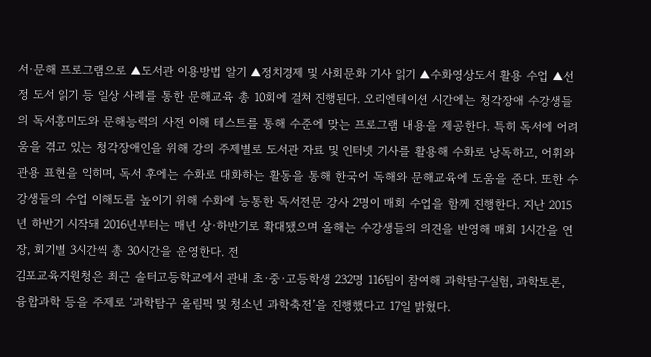서·문해 프로그램으로 ▲도서관 이용방법 알기 ▲정치경제 및 사회문화 기사 읽기 ▲수화영상도서 활용 수업 ▲선정 도서 읽기 등 일상 사례를 통한 문해교육 총 10회에 걸쳐 진행된다. 오리엔테이션 시간에는 청각장애 수강생들의 독서흥미도와 문해능력의 사전 이해 테스트를 통해 수준에 맞는 프로그램 내용을 제공한다. 특히 독서에 어려움을 겪고 있는 청각장애인을 위해 강의 주제별로 도서관 자료 및 인터넷 기사를 활용해 수화로 낭독하고, 어휘와 관용 표현을 익히며, 독서 후에는 수화로 대화하는 활동을 통해 한국어 독해와 문해교육에 도움을 준다. 또한 수강생들의 수업 이해도를 높이기 위해 수화에 능통한 독서전문 강사 2명이 매회 수업을 함께 진행한다. 지난 2015년 하반기 시작돼 2016년부터는 매년 상·하반기로 확대됐으며 올해는 수강생들의 의견을 반영해 매회 1시간을 연장, 회기별 3시간씩 총 30시간을 운영한다. 전
김포교육지원청은 최근 솔터고등학교에서 관내 초·중·고등학생 232명 116팀이 참여해 과학탐구실험, 과학토론, 융합과학 등을 주제로 ‘과학탐구 올림픽 및 청소년 과학축전’을 진행했다고 17일 밝혔다.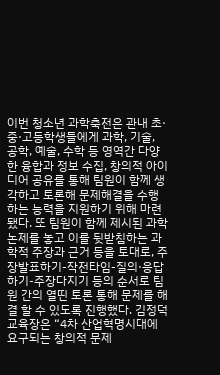이번 청소년 과학축전은 관내 초·중·고등학생들에게 과학, 기술, 공학, 예술, 수학 등 영역간 다양한 융합과 정보 수집, 창의적 아이디어 공유를 통해 팀원이 함께 생각하고 토론해 문제해결을 수행하는 능력을 지원하기 위해 마련됐다. 또 팀원이 함께 제시된 과학 논제를 놓고 이를 뒷받침하는 과학적 주장과 근거 등을 토대로, 주장발표하기-작전타임-질의·응답하기-주장다지기 등의 순서로 팀원 간의 열띤 토론 통해 문제를 해결 할 수 있도록 진행했다. 김정덕 교육장은 “4차 산업혁명시대에 요구되는 창의적 문제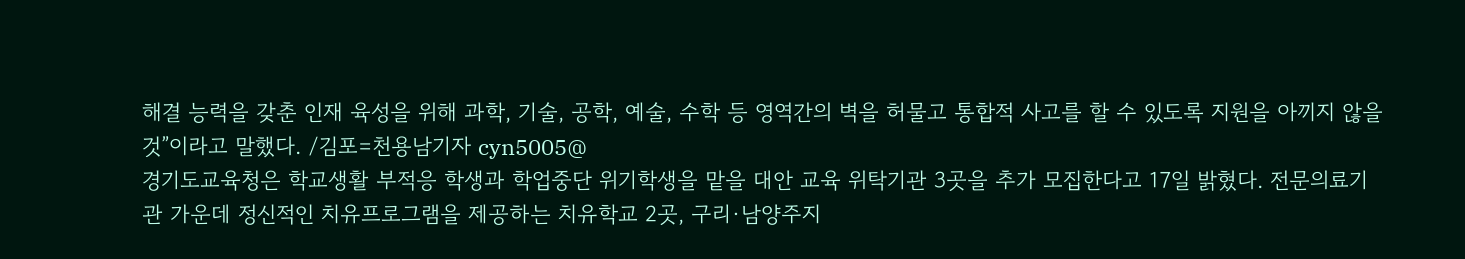해결 능력을 갖춘 인재 육성을 위해 과학, 기술, 공학, 예술, 수학 등 영역간의 벽을 허물고 통합적 사고를 할 수 있도록 지원을 아끼지 않을 것”이라고 말했다. /김포=천용남기자 cyn5005@
경기도교육청은 학교생활 부적응 학생과 학업중단 위기학생을 맡을 대안 교육 위탁기관 3곳을 추가 모집한다고 17일 밝혔다. 전문의료기관 가운데 정신적인 치유프로그램을 제공하는 치유학교 2곳, 구리·남양주지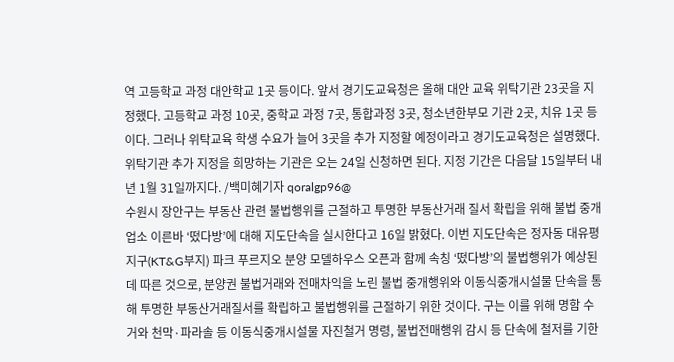역 고등학교 과정 대안학교 1곳 등이다. 앞서 경기도교육청은 올해 대안 교육 위탁기관 23곳을 지정했다. 고등학교 과정 10곳, 중학교 과정 7곳, 통합과정 3곳, 청소년한부모 기관 2곳, 치유 1곳 등이다. 그러나 위탁교육 학생 수요가 늘어 3곳을 추가 지정할 예정이라고 경기도교육청은 설명했다. 위탁기관 추가 지정을 희망하는 기관은 오는 24일 신청하면 된다. 지정 기간은 다음달 15일부터 내년 1월 31일까지다. /백미혜기자 qoralgp96@
수원시 장안구는 부동산 관련 불법행위를 근절하고 투명한 부동산거래 질서 확립을 위해 불법 중개업소 이른바 ‘떴다방’에 대해 지도단속을 실시한다고 16일 밝혔다. 이번 지도단속은 정자동 대유평지구(KT&G부지) 파크 푸르지오 분양 모델하우스 오픈과 함께 속칭 ‘떴다방’의 불법행위가 예상된데 따른 것으로, 분양권 불법거래와 전매차익을 노린 불법 중개행위와 이동식중개시설물 단속을 통해 투명한 부동산거래질서를 확립하고 불법행위를 근절하기 위한 것이다. 구는 이를 위해 명함 수거와 천막·파라솔 등 이동식중개시설물 자진철거 명령, 불법전매행위 감시 등 단속에 철저를 기한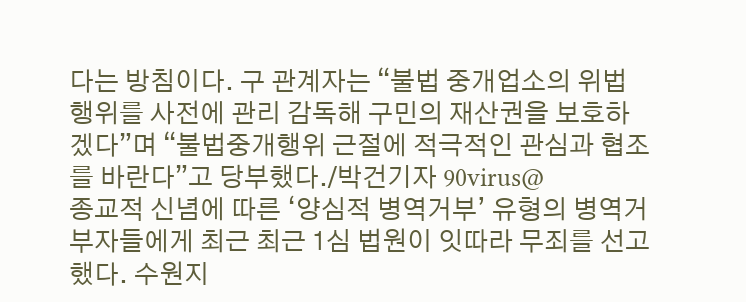다는 방침이다. 구 관계자는 “불법 중개업소의 위법행위를 사전에 관리 감독해 구민의 재산권을 보호하겠다”며 “불법중개행위 근절에 적극적인 관심과 협조를 바란다”고 당부했다./박건기자 90virus@
종교적 신념에 따른 ‘양심적 병역거부’ 유형의 병역거부자들에게 최근 최근 1심 법원이 잇따라 무죄를 선고했다. 수원지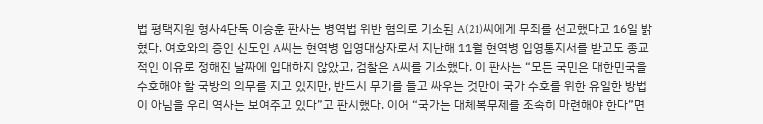법 평택지원 형사4단독 이승훈 판사는 병역법 위반 혐의로 기소된 A(21)씨에게 무죄를 선고했다고 16일 밝혔다. 여호와의 증인 신도인 A씨는 현역병 입영대상자로서 지난해 11월 현역병 입영통지서를 받고도 종교적인 이유로 정해진 날짜에 입대하지 않았고, 검찰은 A씨를 기소했다. 이 판사는 “모든 국민은 대한민국을 수호해야 할 국방의 의무를 지고 있지만, 반드시 무기를 들고 싸우는 것만이 국가 수호를 위한 유일한 방법이 아님을 우리 역사는 보여주고 있다”고 판시했다. 이어 “국가는 대체복무제를 조속히 마련해야 한다”면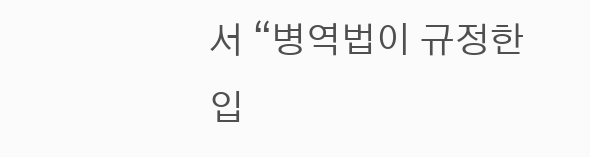서 “병역법이 규정한 입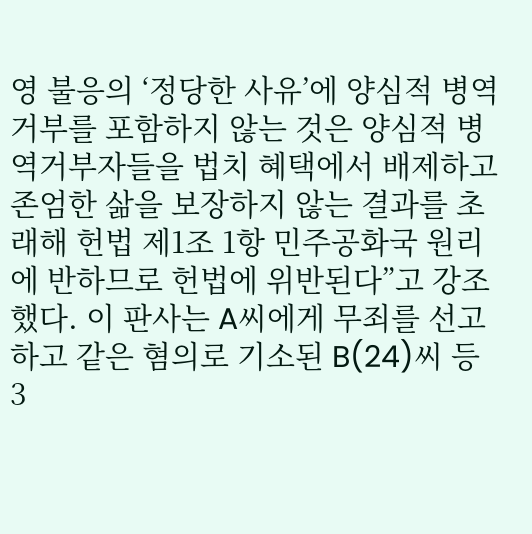영 불응의 ‘정당한 사유’에 양심적 병역거부를 포함하지 않는 것은 양심적 병역거부자들을 법치 혜택에서 배제하고 존엄한 삶을 보장하지 않는 결과를 초래해 헌법 제1조 1항 민주공화국 원리에 반하므로 헌법에 위반된다”고 강조했다. 이 판사는 A씨에게 무죄를 선고하고 같은 혐의로 기소된 B(24)씨 등 3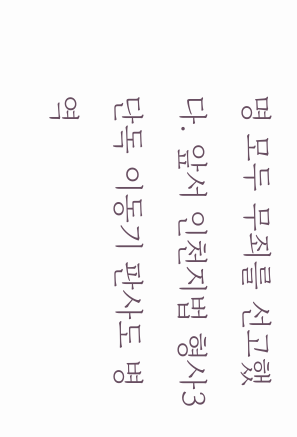명 모두 무죄를 선고했다. 앞서 인천지법 형사3단독 이동기 판사도 병역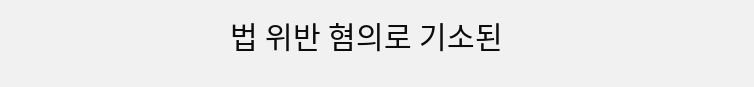법 위반 혐의로 기소된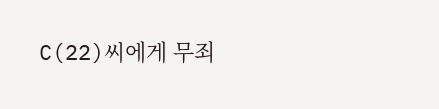C(22)씨에게 무죄